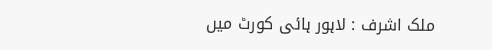ملک اشرف : لاہور ہائی کورٹ میں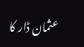عثمان ڈار کا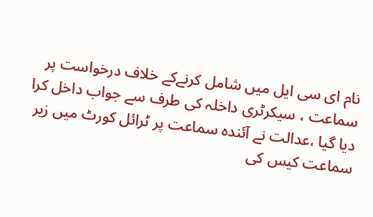نام ای سی ایل میں شامل کرنےکے خلاف درخواست پر سماعت ، سیکرٹری داخلہ کی طرف سے جواب داخل کرا دیا گیا ،عدالت نے آئندہ سماعت پر ٹرائل کورٹ میں زیر سماعت کیس کی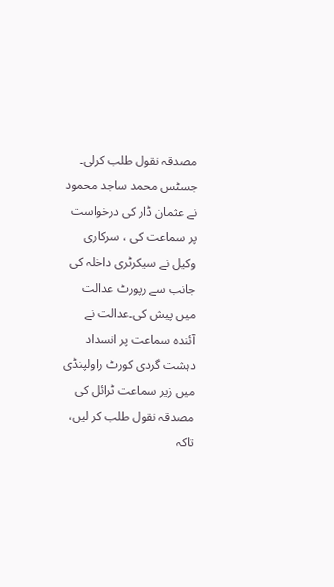مصدقہ نقول طلب کرلی۔
جسٹس محمد ساجد محمود نے عثمان ڈار کی درخواست پر سماعت کی ، سرکاری وکیل نے سیکرٹری داخلہ کی جانب سے رپورٹ عدالت میں پیش کی۔عدالت نے آئندہ سماعت پر انسداد دہشت گردی کورٹ راولپنڈی میں زیر سماعت ٹرائل کی مصدقہ نقول طلب کر لیں، تاکہ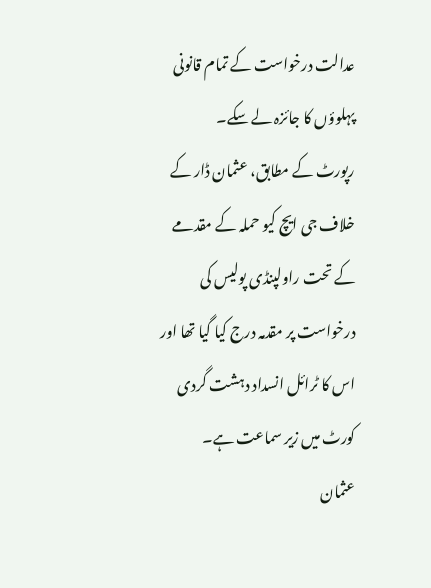عدالت درخواست کے تمام قانونی پہلوؤں کا جائزہ لے سکے۔
رپورٹ کے مطابق، عثمان ڈار کے خلاف جی ایچ کیو حملہ کے مقدمے کے تحت راولپنڈی پولیس کی درخواست پر مقدمہ درج کیا گیا تھا اور اس کا ٹرائل انسداد دہشت گردی کورٹ میں زیر سماعت ہے۔
عثمان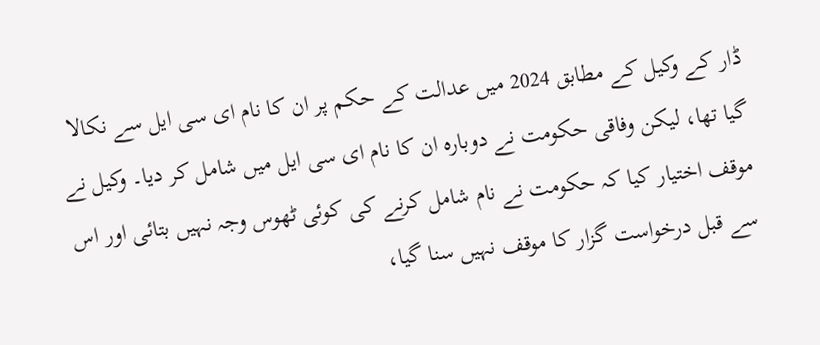ڈار کے وکیل کے مطابق 2024 میں عدالت کے حکم پر ان کا نام ای سی ایل سے نکالا گیا تھا، لیکن وفاقی حکومت نے دوبارہ ان کا نام ای سی ایل میں شامل کر دیا۔ وکیل نے موقف اختیار کیا کہ حکومت نے نام شامل کرنے کی کوئی ٹھوس وجہ نہیں بتائی اور اس سے قبل درخواست گزار کا موقف نہیں سنا گیا،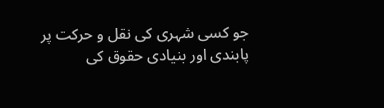جو کسی شہری کی نقل و حرکت پر پابندی اور بنیادی حقوق کی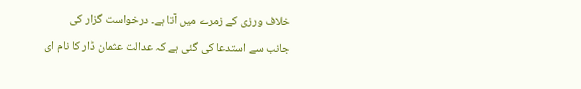خلاف ورزی کے زمرے میں آتا ہے۔ درخواست گزار کی جانب سے استدعا کی گئی ہے کہ عدالت عثمان ڈار کا نام ای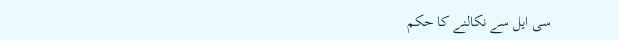سی ایل سے نکالنے کا حکم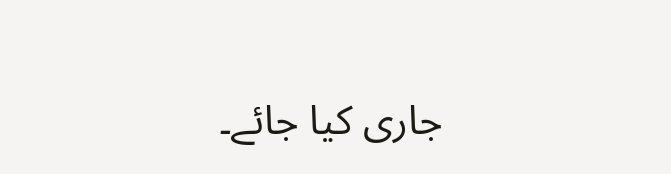جاری کیا جائے۔